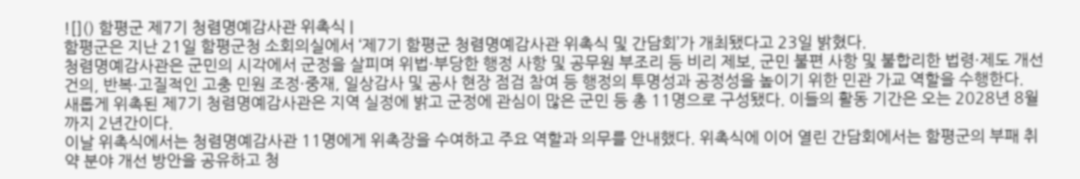![]() 함평군 제7기 청렴명예감사관 위촉식 |
함평군은 지난 21일 함평군청 소회의실에서 ‘제7기 함평군 청렴명예감사관 위촉식 및 간담회’가 개최됐다고 23일 밝혔다.
청렴명예감사관은 군민의 시각에서 군정을 살피며 위법·부당한 행정 사항 및 공무원 부조리 등 비리 제보, 군민 불편 사항 및 불합리한 법령·제도 개선 건의, 반복·고질적인 고충 민원 조정·중재, 일상감사 및 공사 현장 점검 참여 등 행정의 투명성과 공정성을 높이기 위한 민관 가교 역할을 수행한다.
새롭게 위촉된 제7기 청렴명예감사관은 지역 실정에 밝고 군정에 관심이 많은 군민 등 총 11명으로 구성됐다. 이들의 활동 기간은 오는 2028년 8월까지 2년간이다.
이날 위촉식에서는 청렴명예감사관 11명에게 위촉장을 수여하고 주요 역할과 의무를 안내했다. 위촉식에 이어 열린 간담회에서는 함평군의 부패 취약 분야 개선 방안을 공유하고 청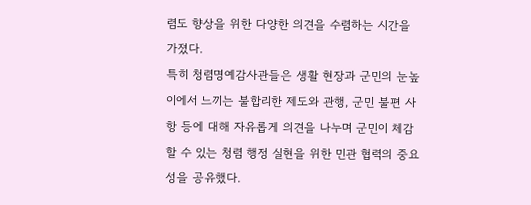렴도 향상을 위한 다양한 의견을 수렴하는 시간을 가졌다.
특히 청렴명예감사관들은 생활 현장과 군민의 눈높이에서 느끼는 불합리한 제도와 관행, 군민 불편 사항 등에 대해 자유롭게 의견을 나누며 군민이 체감할 수 있는 청렴 행정 실현을 위한 민관 협력의 중요성을 공유했다.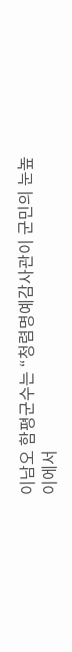이남오 함평군수는 “청렴명예감사관이 군민의 눈높이에서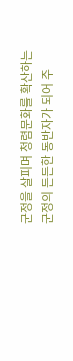군정을 살피며 청렴문화를 확산하는 군정의 든든한 동반자가 되어 주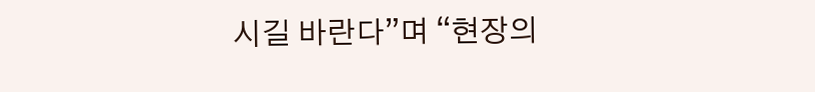시길 바란다”며 “현장의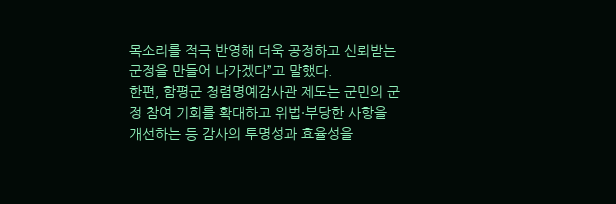목소리를 적극 반영해 더욱 공정하고 신뢰받는 군정을 만들어 나가겠다”고 말했다.
한편, 함평군 청렴명예감사관 제도는 군민의 군정 참여 기회를 확대하고 위법·부당한 사항을 개선하는 등 감사의 투명성과 효율성을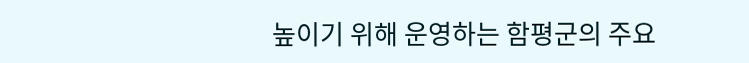높이기 위해 운영하는 함평군의 주요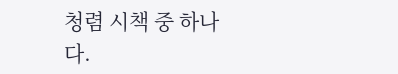청렴 시책 중 하나다.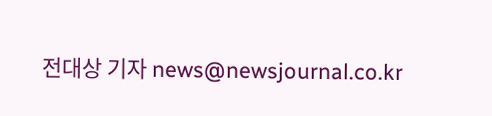전대상 기자 news@newsjournal.co.kr